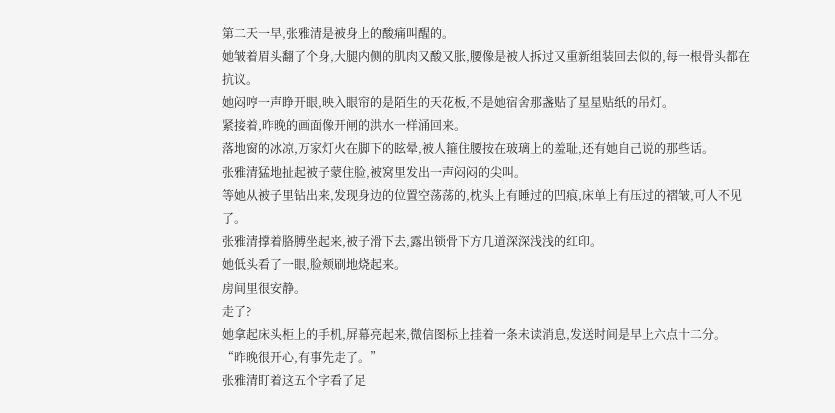第二天一早,张雅清是被身上的酸痛叫醒的。
她皱着眉头翻了个身,大腿内侧的肌肉又酸又胀,腰像是被人拆过又重新组装回去似的,每一根骨头都在抗议。
她闷哼一声睁开眼,映入眼帘的是陌生的天花板,不是她宿舍那盏贴了星星贴纸的吊灯。
紧接着,昨晚的画面像开闸的洪水一样涌回来。
落地窗的冰凉,万家灯火在脚下的眩晕,被人箍住腰按在玻璃上的羞耻,还有她自己说的那些话。
张雅清猛地扯起被子蒙住脸,被窝里发出一声闷闷的尖叫。
等她从被子里钻出来,发现身边的位置空荡荡的,枕头上有睡过的凹痕,床单上有压过的褶皱,可人不见了。
张雅清撑着胳膊坐起来,被子滑下去,露出锁骨下方几道深深浅浅的红印。
她低头看了一眼,脸颊刷地烧起来。
房间里很安静。
走了?
她拿起床头柜上的手机,屏幕亮起来,微信图标上挂着一条未读消息,发送时间是早上六点十二分。
“昨晚很开心,有事先走了。”
张雅清盯着这五个字看了足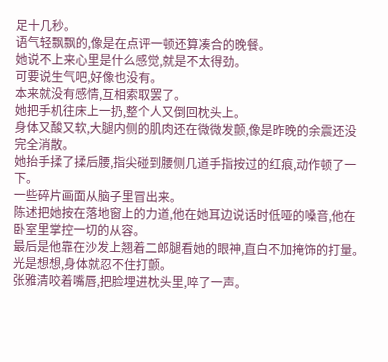足十几秒。
语气轻飘飘的,像是在点评一顿还算凑合的晚餐。
她说不上来心里是什么感觉,就是不太得劲。
可要说生气吧,好像也没有。
本来就没有感情,互相索取罢了。
她把手机往床上一扔,整个人又倒回枕头上。
身体又酸又软,大腿内侧的肌肉还在微微发颤,像是昨晚的余震还没完全消散。
她抬手揉了揉后腰,指尖碰到腰侧几道手指按过的红痕,动作顿了一下。
一些碎片画面从脑子里冒出来。
陈述把她按在落地窗上的力道,他在她耳边说话时低哑的嗓音,他在卧室里掌控一切的从容。
最后是他靠在沙发上翘着二郎腿看她的眼神,直白不加掩饰的打量。
光是想想,身体就忍不住打颤。
张雅清咬着嘴唇,把脸埋进枕头里,啐了一声。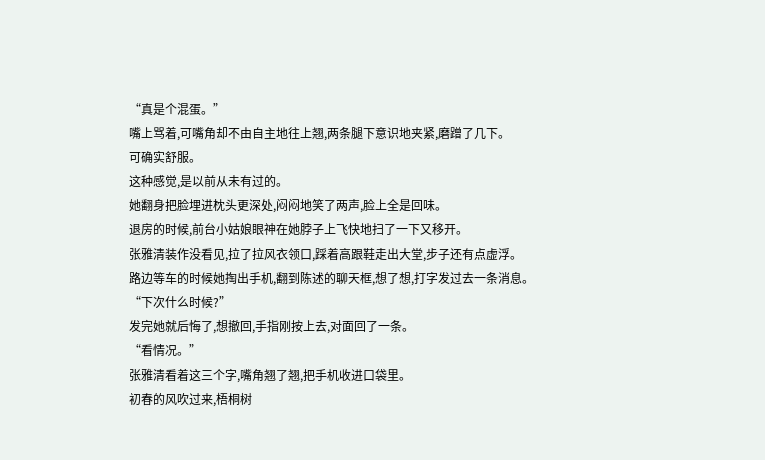“真是个混蛋。”
嘴上骂着,可嘴角却不由自主地往上翘,两条腿下意识地夹紧,磨蹭了几下。
可确实舒服。
这种感觉,是以前从未有过的。
她翻身把脸埋进枕头更深处,闷闷地笑了两声,脸上全是回味。
退房的时候,前台小姑娘眼神在她脖子上飞快地扫了一下又移开。
张雅清装作没看见,拉了拉风衣领口,踩着高跟鞋走出大堂,步子还有点虚浮。
路边等车的时候她掏出手机,翻到陈述的聊天框,想了想,打字发过去一条消息。
“下次什么时候?”
发完她就后悔了,想撤回,手指刚按上去,对面回了一条。
“看情况。”
张雅清看着这三个字,嘴角翘了翘,把手机收进口袋里。
初春的风吹过来,梧桐树